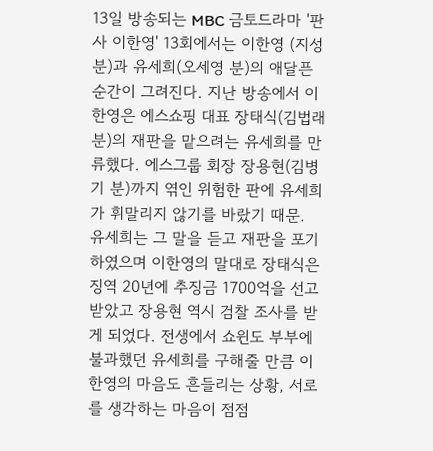13일 방송되는 MBC 금토드라마 '판사 이한영' 13회에서는 이한영 (지성 분)과 유세희(오세영 분)의 애달픈 순간이 그려진다. 지난 방송에서 이한영은 에스쇼핑 대표 장태식(김법래 분)의 재판을 맡으려는 유세희를 만류했다. 에스그룹 회장 장용현(김병기 분)까지 엮인 위험한 판에 유세희가 휘말리지 않기를 바랐기 때문.
유세희는 그 말을 듣고 재판을 포기하였으며 이한영의 말대로 장태식은 징역 20년에 추징금 1700억을 선고받았고 장용현 역시 검찰 조사를 받게 되었다. 전생에서 쇼윈도 부부에 불과했던 유세희를 구해줄 만큼 이한영의 마음도 흔들리는 상황, 서로를 생각하는 마음이 점점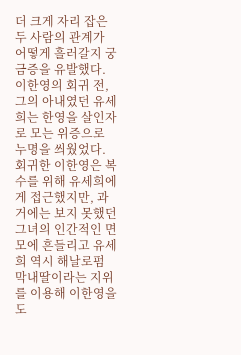더 크게 자리 잡은 두 사람의 관계가 어떻게 흘러갈지 궁금증을 유발했다.
이한영의 회귀 전, 그의 아내였던 유세희는 한영을 살인자로 모는 위증으로 누명을 씌웠었다. 회귀한 이한영은 복수를 위해 유세희에게 접근했지만, 과거에는 보지 못했던 그녀의 인간적인 면모에 흔들리고 유세희 역시 해날로펌 막내딸이라는 지위를 이용해 이한영을 도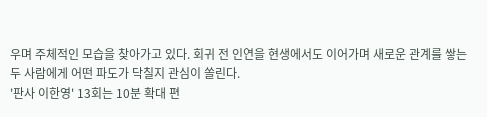우며 주체적인 모습을 찾아가고 있다. 회귀 전 인연을 현생에서도 이어가며 새로운 관계를 쌓는 두 사람에게 어떤 파도가 닥칠지 관심이 쏠린다.
'판사 이한영' 13회는 10분 확대 편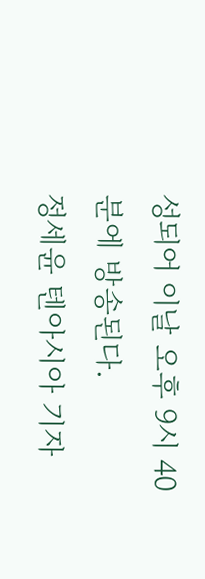성되어 이날 오후 9시 40분에 방송된다.
정세윤 텐아시아 기자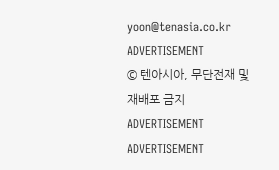yoon@tenasia.co.kr
ADVERTISEMENT
© 텐아시아, 무단전재 및 재배포 금지
ADVERTISEMENT
ADVERTISEMENT